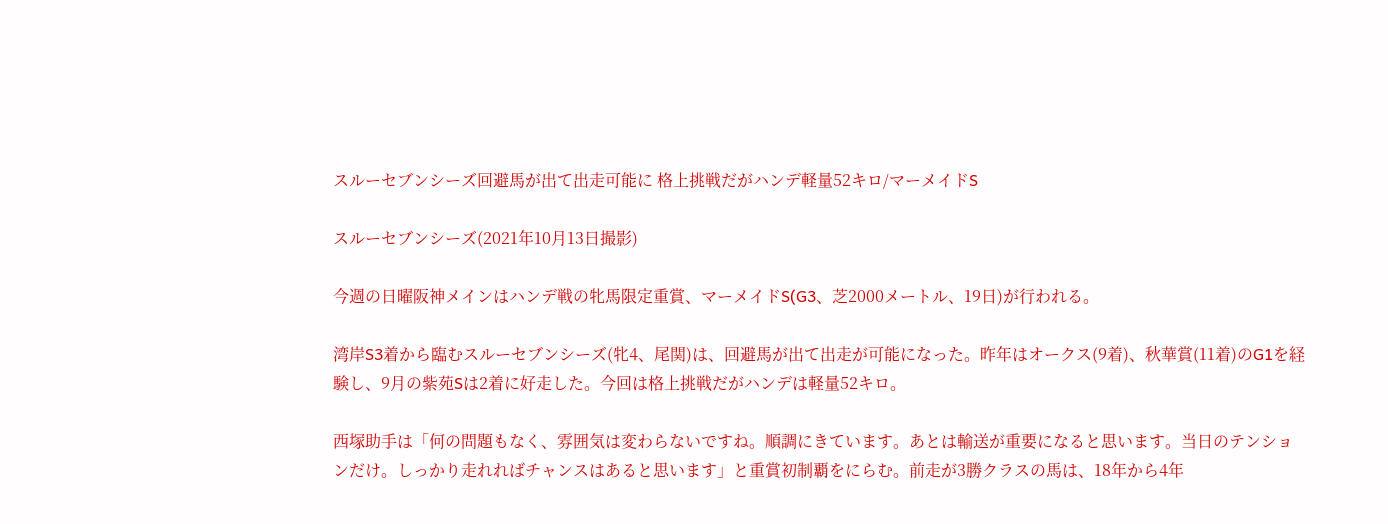スルーセブンシーズ回避馬が出て出走可能に 格上挑戦だがハンデ軽量52キロ/マーメイドS

スルーセブンシーズ(2021年10月13日撮影)

今週の日曜阪神メインはハンデ戦の牝馬限定重賞、マーメイドS(G3、芝2000メートル、19日)が行われる。

湾岸S3着から臨むスルーセブンシーズ(牝4、尾関)は、回避馬が出て出走が可能になった。昨年はオークス(9着)、秋華賞(11着)のG1を経験し、9月の紫苑Sは2着に好走した。今回は格上挑戦だがハンデは軽量52キロ。

西塚助手は「何の問題もなく、雰囲気は変わらないですね。順調にきています。あとは輸送が重要になると思います。当日のテンションだけ。しっかり走れればチャンスはあると思います」と重賞初制覇をにらむ。前走が3勝クラスの馬は、18年から4年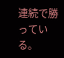連続で勝っている。